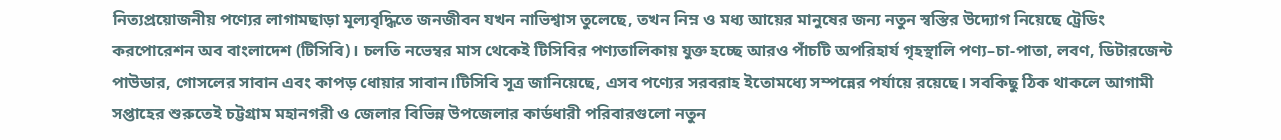নিত্যপ্রয়োজনীয় পণ্যের লাগামছাড়া মূল্যবৃদ্ধিতে জনজীবন যখন নাভিশ্বাস তুলেছে, তখন নিম্ন ও মধ্য আয়ের মানুষের জন্য নতুন স্বস্তির উদ্যোগ নিয়েছে ট্রেডিং করপোরেশন অব বাংলাদেশ (টিসিবি)। চলতি নভেম্বর মাস থেকেই টিসিবির পণ্যতালিকায় যুক্ত হচ্ছে আরও পাঁচটি অপরিহার্য গৃহস্থালি পণ্য–চা-পাতা, লবণ, ডিটারজেন্ট পাউডার, গোসলের সাবান এবং কাপড় ধোয়ার সাবান।টিসিবি সূত্র জানিয়েছে, এসব পণ্যের সরবরাহ ইতোমধ্যে সম্পন্নের পর্যায়ে রয়েছে। সবকিছু ঠিক থাকলে আগামী সপ্তাহের শুরুতেই চট্টগ্রাম মহানগরী ও জেলার বিভিন্ন উপজেলার কার্ডধারী পরিবারগুলো নতুন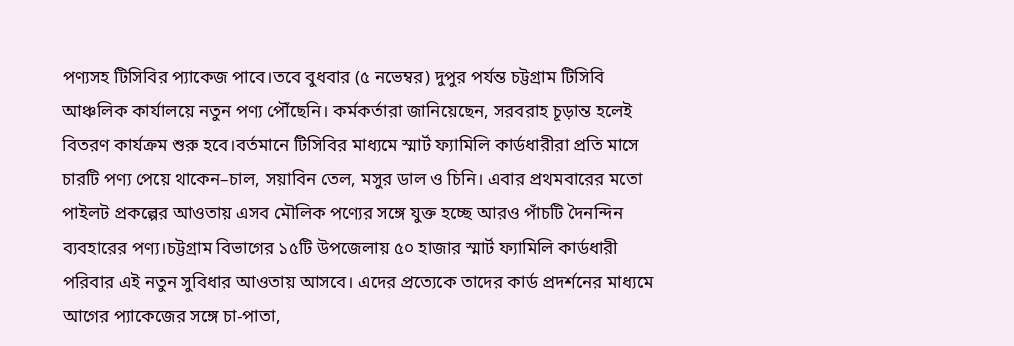পণ্যসহ টিসিবির প্যাকেজ পাবে।তবে বুধবার (৫ নভেম্বর) দুপুর পর্যন্ত চট্টগ্রাম টিসিবি আঞ্চলিক কার্যালয়ে নতুন পণ্য পৌঁছেনি। কর্মকর্তারা জানিয়েছেন, সরবরাহ চূড়ান্ত হলেই বিতরণ কার্যক্রম শুরু হবে।বর্তমানে টিসিবির মাধ্যমে স্মার্ট ফ্যামিলি কার্ডধারীরা প্রতি মাসে চারটি পণ্য পেয়ে থাকেন–চাল, সয়াবিন তেল, মসুর ডাল ও চিনি। এবার প্রথমবারের মতো পাইলট প্রকল্পের আওতায় এসব মৌলিক পণ্যের সঙ্গে যুক্ত হচ্ছে আরও পাঁচটি দৈনন্দিন ব্যবহারের পণ্য।চট্টগ্রাম বিভাগের ১৫টি উপজেলায় ৫০ হাজার স্মার্ট ফ্যামিলি কার্ডধারী পরিবার এই নতুন সুবিধার আওতায় আসবে। এদের প্রত্যেকে তাদের কার্ড প্রদর্শনের মাধ্যমে আগের প্যাকেজের সঙ্গে চা-পাতা,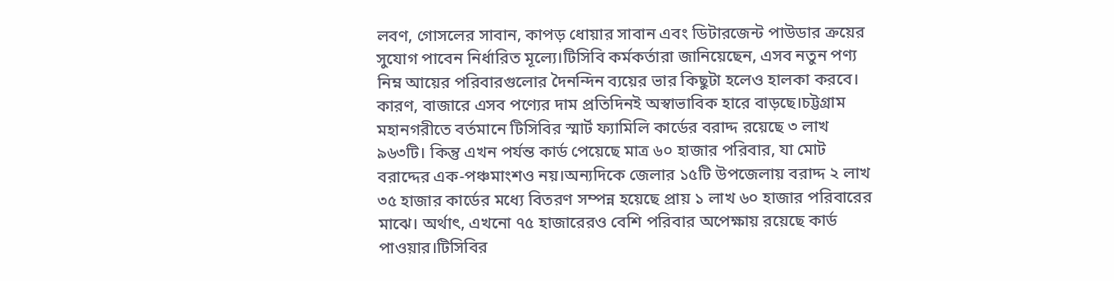লবণ, গোসলের সাবান, কাপড় ধোয়ার সাবান এবং ডিটারজেন্ট পাউডার ক্রয়ের সুযোগ পাবেন নির্ধারিত মূল্যে।টিসিবি কর্মকর্তারা জানিয়েছেন, এসব নতুন পণ্য নিম্ন আয়ের পরিবারগুলোর দৈনন্দিন ব্যয়ের ভার কিছুটা হলেও হালকা করবে। কারণ, বাজারে এসব পণ্যের দাম প্রতিদিনই অস্বাভাবিক হারে বাড়ছে।চট্টগ্রাম মহানগরীতে বর্তমানে টিসিবির স্মার্ট ফ্যামিলি কার্ডের বরাদ্দ রয়েছে ৩ লাখ ৯৬৩টি। কিন্তু এখন পর্যন্ত কার্ড পেয়েছে মাত্র ৬০ হাজার পরিবার, যা মোট বরাদ্দের এক-পঞ্চমাংশও নয়।অন্যদিকে জেলার ১৫টি উপজেলায় বরাদ্দ ২ লাখ ৩৫ হাজার কার্ডের মধ্যে বিতরণ সম্পন্ন হয়েছে প্রায় ১ লাখ ৬০ হাজার পরিবারের মাঝে। অর্থাৎ, এখনো ৭৫ হাজারেরও বেশি পরিবার অপেক্ষায় রয়েছে কার্ড পাওয়ার।টিসিবির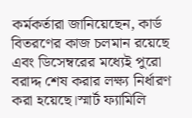কর্মকর্তারা জানিয়েছেন, কার্ড বিতরণের কাজ চলমান রয়েছে এবং ডিসেম্বরের মধ্যেই পুরো বরাদ্দ শেষ করার লক্ষ্য নির্ধারণ করা হয়েছে।স্মার্ট ফ্যামিলি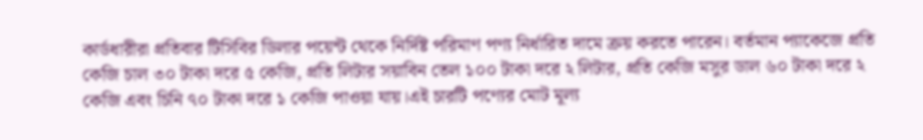কার্ডধারীরা প্রতিবার টিসিবির ডিলার পয়েন্ট থেকে নির্দিষ্ট পরিমাণ পণ্য নির্ধারিত দামে ক্রয় করতে পারেন। বর্তমান প্যাকেজে প্রতি কেজি চাল ৩০ টাকা দরে ৫ কেজি, প্রতি লিটার সয়াবিন তেল ১০০ টাকা দরে ২ লিটার, প্রতি কেজি মসুর ডাল ৬০ টাকা দরে ২ কেজি এবং চিনি ৭০ টাকা দরে ১ কেজি পাওয়া যায়।এই চারটি পণ্যের মোট মূল্য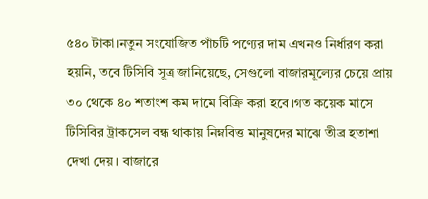৫৪০ টাকা।নতুন সংযোজিত পাঁচটি পণ্যের দাম এখনও নির্ধারণ করা হয়নি, তবে টিসিবি সূত্র জানিয়েছে, সেগুলো বাজারমূল্যের চেয়ে প্রায় ৩০ থেকে ৪০ শতাংশ কম দামে বিক্রি করা হবে।গত কয়েক মাসে টিসিবির ট্রাকসেল বন্ধ থাকায় নিম্নবিত্ত মানুষদের মাঝে তীব্র হতাশা দেখা দেয়। বাজারে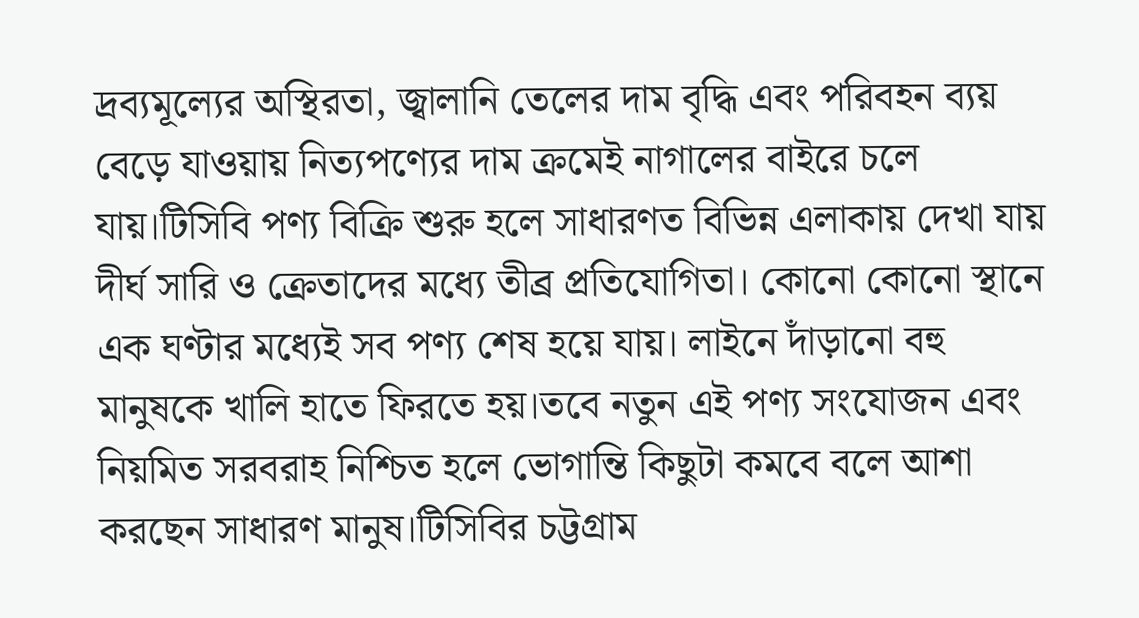দ্রব্যমূল্যের অস্থিরতা, জ্বালানি তেলের দাম বৃদ্ধি এবং পরিবহন ব্যয় বেড়ে যাওয়ায় নিত্যপণ্যের দাম ক্রমেই নাগালের বাইরে চলে যায়।টিসিবি পণ্য বিক্রি শুরু হলে সাধারণত বিভিন্ন এলাকায় দেখা যায় দীর্ঘ সারি ও ক্রেতাদের মধ্যে তীব্র প্রতিযোগিতা। কোনো কোনো স্থানে এক ঘণ্টার মধ্যেই সব পণ্য শেষ হয়ে যায়। লাইনে দাঁড়ানো বহু মানুষকে খালি হাতে ফিরতে হয়।তবে নতুন এই পণ্য সংযোজন এবং নিয়মিত সরবরাহ নিশ্চিত হলে ভোগান্তি কিছুটা কমবে বলে আশা করছেন সাধারণ মানুষ।টিসিবির চট্টগ্রাম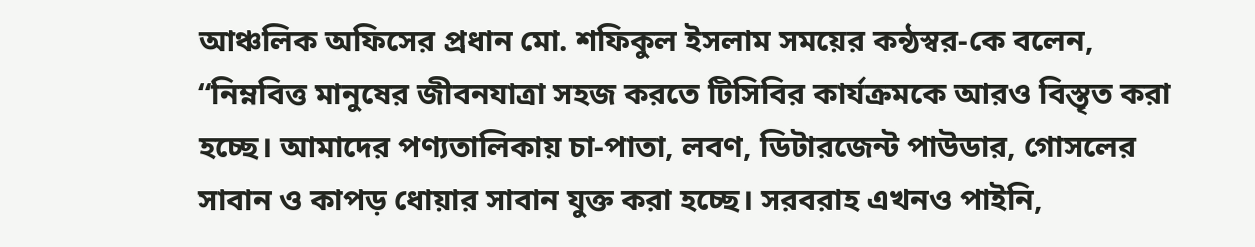আঞ্চলিক অফিসের প্রধান মো. শফিকুল ইসলাম সময়ের কন্ঠস্বর-কে বলেন, “নিম্নবিত্ত মানুষের জীবনযাত্রা সহজ করতে টিসিবির কার্যক্রমকে আরও বিস্তৃত করা হচ্ছে। আমাদের পণ্যতালিকায় চা-পাতা, লবণ, ডিটারজেন্ট পাউডার, গোসলের সাবান ও কাপড় ধোয়ার সাবান যুক্ত করা হচ্ছে। সরবরাহ এখনও পাইনি,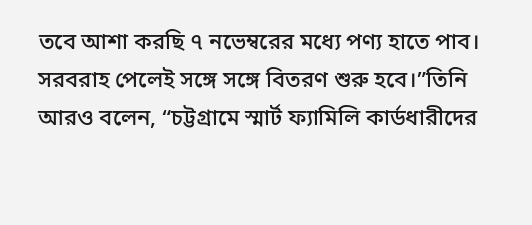তবে আশা করছি ৭ নভেম্বরের মধ্যে পণ্য হাতে পাব। সরবরাহ পেলেই সঙ্গে সঙ্গে বিতরণ শুরু হবে।”তিনি আরও বলেন, “চট্টগ্রামে স্মার্ট ফ্যামিলি কার্ডধারীদের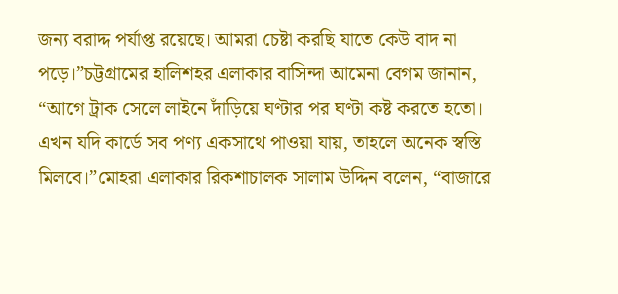জন্য বরাদ্দ পর্যাপ্ত রয়েছে। আমরা চেষ্টা করছি যাতে কেউ বাদ না পড়ে।”চট্টগ্রামের হালিশহর এলাকার বাসিন্দা আমেনা বেগম জানান, “আগে ট্রাক সেলে লাইনে দাঁড়িয়ে ঘণ্টার পর ঘণ্টা কষ্ট করতে হতো। এখন যদি কার্ডে সব পণ্য একসাথে পাওয়া যায়, তাহলে অনেক স্বস্তি মিলবে।”মোহরা এলাকার রিকশাচালক সালাম উদ্দিন বলেন, “বাজারে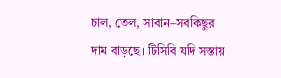চাল, তেল, সাবান–সবকিছুর দাম বাড়ছে। টিসিবি যদি সস্তায়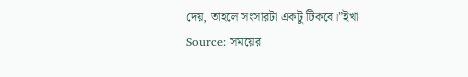দেয়, তাহলে সংসারটা একটু টিকবে।”ইখা
Source: সময়ের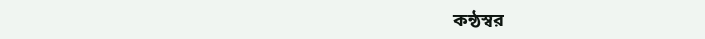কন্ঠস্বর